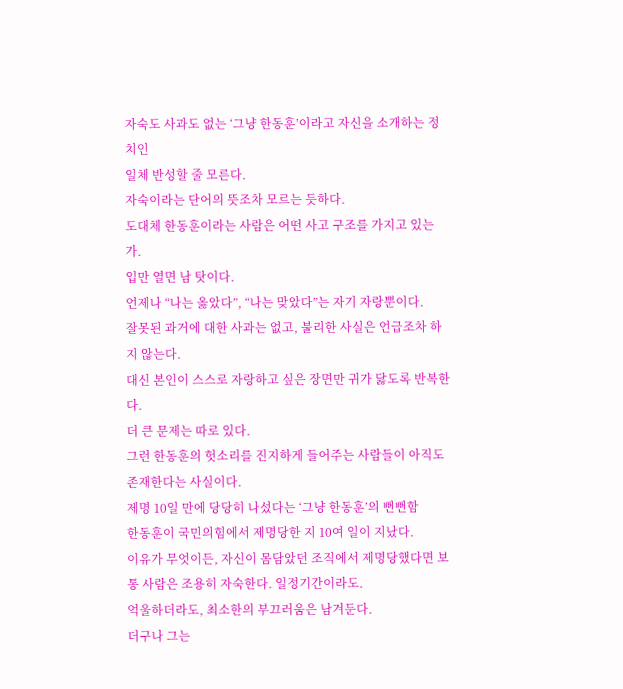자숙도 사과도 없는 ‘그냥 한동훈’이라고 자신을 소개하는 정치인
일체 반성할 줄 모른다.
자숙이라는 단어의 뜻조차 모르는 듯하다.
도대체 한동훈이라는 사람은 어떤 사고 구조를 가지고 있는가.
입만 열면 남 탓이다.
언제나 “나는 옳았다”, “나는 맞았다”는 자기 자랑뿐이다.
잘못된 과거에 대한 사과는 없고, 불리한 사실은 언급조차 하지 않는다.
대신 본인이 스스로 자랑하고 싶은 장면만 귀가 닳도록 반복한다.
더 큰 문제는 따로 있다.
그런 한동훈의 헛소리를 진지하게 들어주는 사람들이 아직도 존재한다는 사실이다.
제명 10일 만에 당당히 나섰다는 ‘그냥 한동훈’의 뻔뻔함
한동훈이 국민의힘에서 제명당한 지 10여 일이 지났다.
이유가 무엇이든, 자신이 몸담았던 조직에서 제명당했다면 보통 사람은 조용히 자숙한다. 일정기간이라도.
억울하더라도, 최소한의 부끄러움은 남겨둔다.
더구나 그는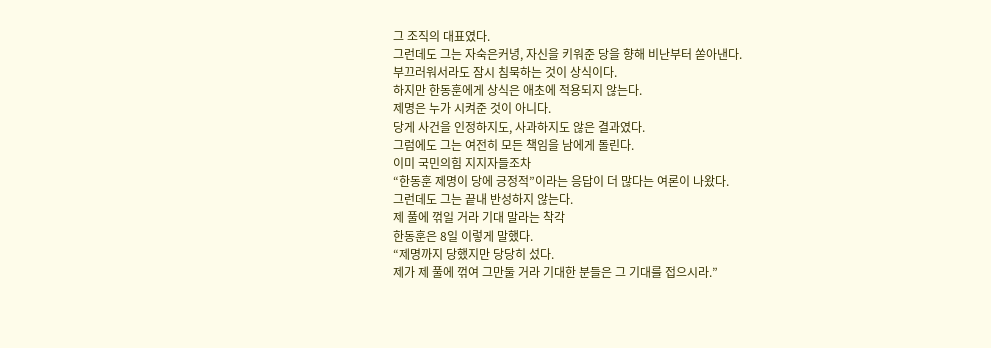그 조직의 대표였다.
그런데도 그는 자숙은커녕, 자신을 키워준 당을 향해 비난부터 쏟아낸다.
부끄러워서라도 잠시 침묵하는 것이 상식이다.
하지만 한동훈에게 상식은 애초에 적용되지 않는다.
제명은 누가 시켜준 것이 아니다.
당게 사건을 인정하지도, 사과하지도 않은 결과였다.
그럼에도 그는 여전히 모든 책임을 남에게 돌린다.
이미 국민의힘 지지자들조차
“한동훈 제명이 당에 긍정적”이라는 응답이 더 많다는 여론이 나왔다.
그런데도 그는 끝내 반성하지 않는다.
제 풀에 꺾일 거라 기대 말라는 착각
한동훈은 8일 이렇게 말했다.
“제명까지 당했지만 당당히 섰다.
제가 제 풀에 꺾여 그만둘 거라 기대한 분들은 그 기대를 접으시라.”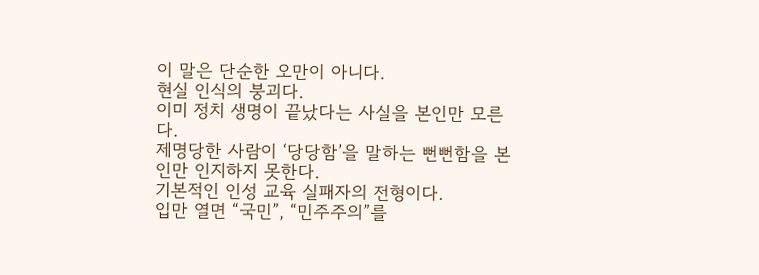이 말은 단순한 오만이 아니다.
현실 인식의 붕괴다.
이미 정치 생명이 끝났다는 사실을 본인만 모른다.
제명당한 사람이 ‘당당함’을 말하는 뻔뻔함을 본인만 인지하지 못한다.
기본적인 인성 교육 실패자의 전형이다.
입만 열면 “국민”, “민주주의”를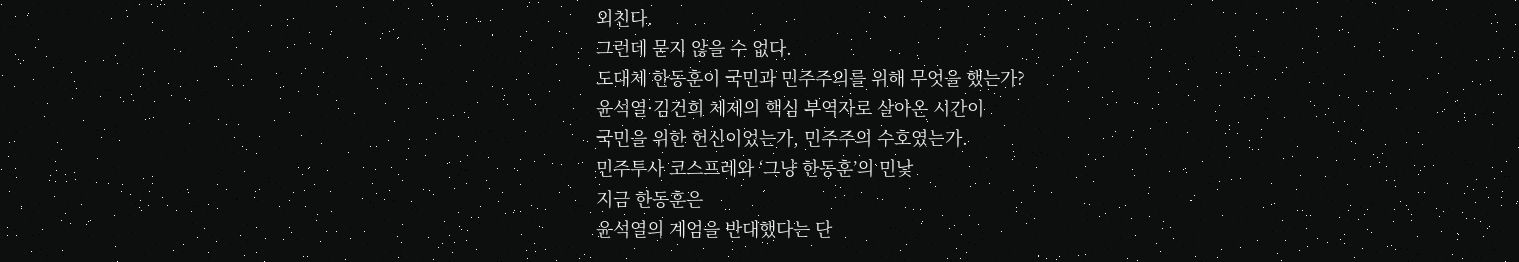외친다.
그런데 묻지 않을 수 없다.
도대체 한동훈이 국민과 민주주의를 위해 무엇을 했는가?
윤석열·김건희 체제의 핵심 부역자로 살아온 시간이
국민을 위한 헌신이었는가, 민주주의 수호였는가.
민주투사 코스프레와 ‘그냥 한동훈’의 민낯
지금 한동훈은
윤석열의 계엄을 반대했다는 단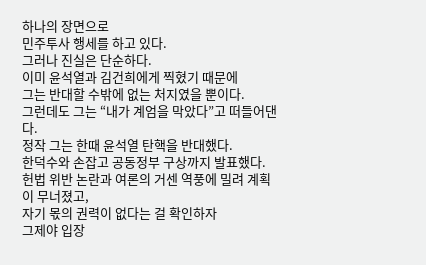하나의 장면으로
민주투사 행세를 하고 있다.
그러나 진실은 단순하다.
이미 윤석열과 김건희에게 찍혔기 때문에
그는 반대할 수밖에 없는 처지였을 뿐이다.
그런데도 그는 “내가 계엄을 막았다”고 떠들어댄다.
정작 그는 한때 윤석열 탄핵을 반대했다.
한덕수와 손잡고 공동정부 구상까지 발표했다.
헌법 위반 논란과 여론의 거센 역풍에 밀려 계획이 무너졌고,
자기 몫의 권력이 없다는 걸 확인하자
그제야 입장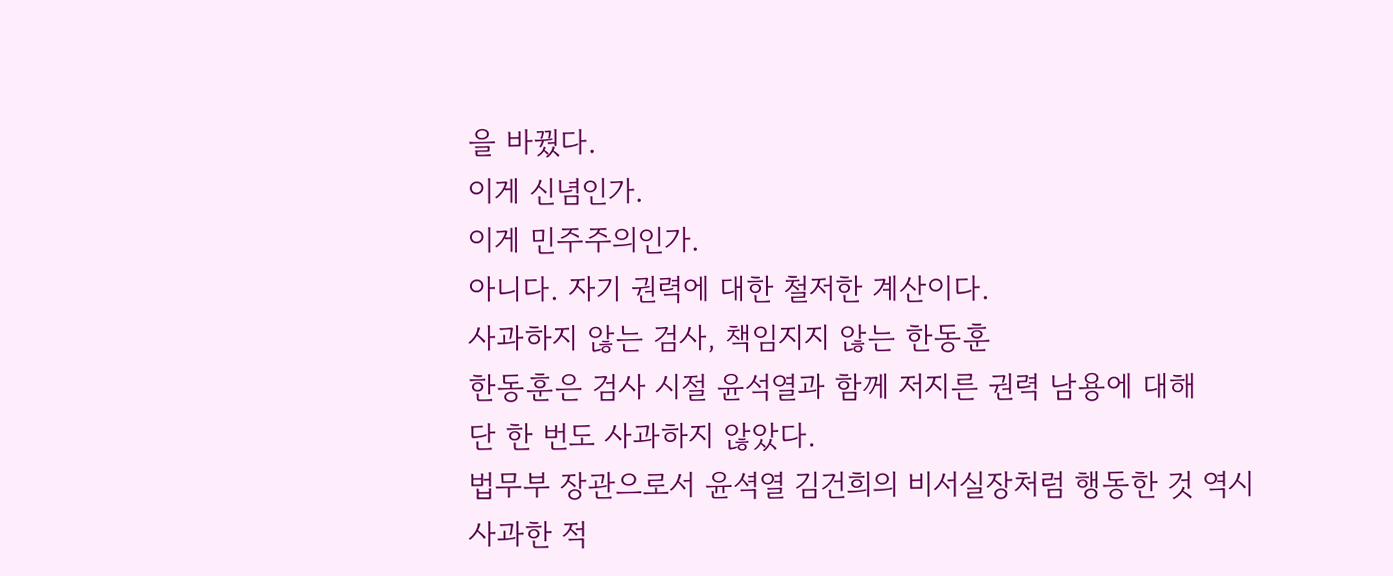을 바꿨다.
이게 신념인가.
이게 민주주의인가.
아니다. 자기 권력에 대한 철저한 계산이다.
사과하지 않는 검사, 책임지지 않는 한동훈
한동훈은 검사 시절 윤석열과 함께 저지른 권력 남용에 대해
단 한 번도 사과하지 않았다.
법무부 장관으로서 윤셕열 김건희의 비서실장처럼 행동한 것 역시
사과한 적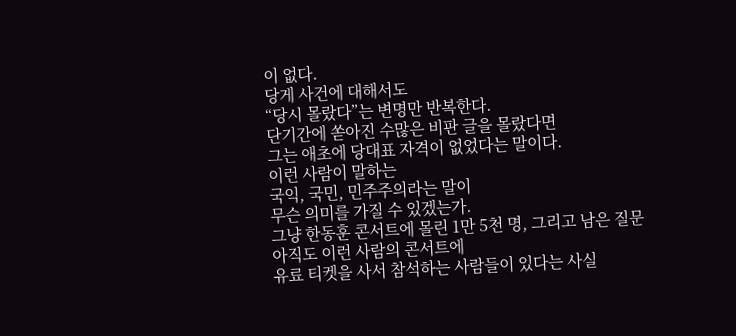이 없다.
당게 사건에 대해서도
“당시 몰랐다”는 변명만 반복한다.
단기간에 쏟아진 수많은 비판 글을 몰랐다면
그는 애초에 당대표 자격이 없었다는 말이다.
이런 사람이 말하는
국익, 국민, 민주주의라는 말이
무슨 의미를 가질 수 있겠는가.
그냥 한동훈 콘서트에 몰린 1만 5천 명, 그리고 남은 질문
아직도 이런 사람의 콘서트에
유료 티켓을 사서 참석하는 사람들이 있다는 사실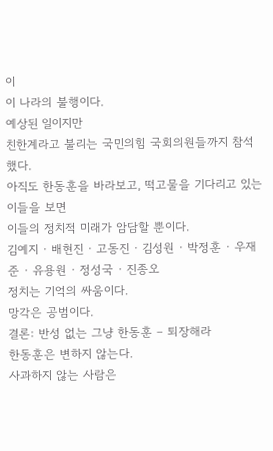이
이 나라의 불행이다.
예상된 일이지만
친한계라고 불리는 국민의힘 국회의원들까지 참석했다.
아직도 한동훈을 바라보고, 떡고물을 기다리고 있는 이들을 보면
이들의 정치적 미래가 암담할 뿐이다.
김예지 · 배현진 · 고동진 · 김성원 · 박정훈 · 우재준 · 유용원 · 정성국 · 진종오
정치는 기억의 싸움이다.
망각은 공범이다.
결론: 반성 없는 그냥 한동훈 – 퇴장해라
한동훈은 변하지 않는다.
사과하지 않는 사람은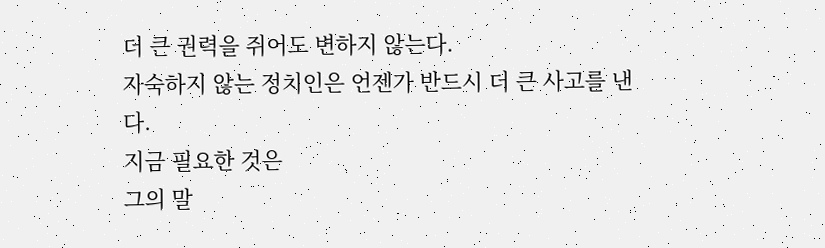더 큰 권력을 쥐어도 변하지 않는다.
자숙하지 않는 정치인은 언젠가 반드시 더 큰 사고를 낸다.
지금 필요한 것은
그의 말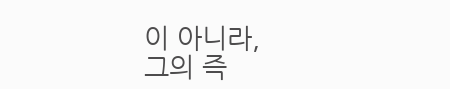이 아니라,
그의 즉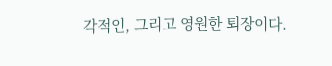각적인, 그리고 영원한 퇴장이다.